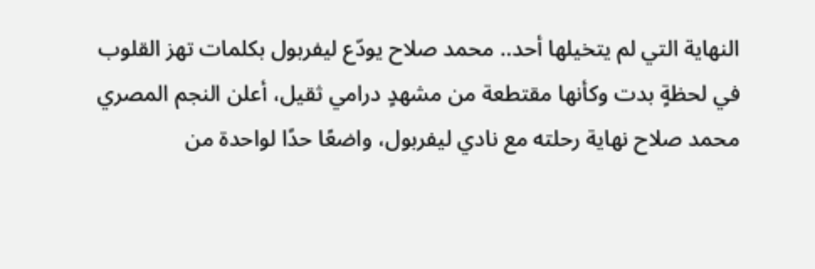النهاية التي لم يتخيلها أحد.. محمد صلاح يودّع ليفربول بكلمات تهز القلوب
في لحظةٍ بدت وكأنها مقتطعة من مشهدٍ درامي ثقيل، أعلن النجم المصري محمد صلاح نهاية رحلته مع نادي ليفربول، واضعًا حدًا لواحدة من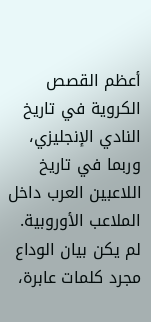أعظم القصص الكروية في تاريخ النادي الإنجليزي، وربما في تاريخ اللاعبين العرب داخل الملاعب الأوروبية.
لم يكن بيان الوداع مجرد كلمات عابرة،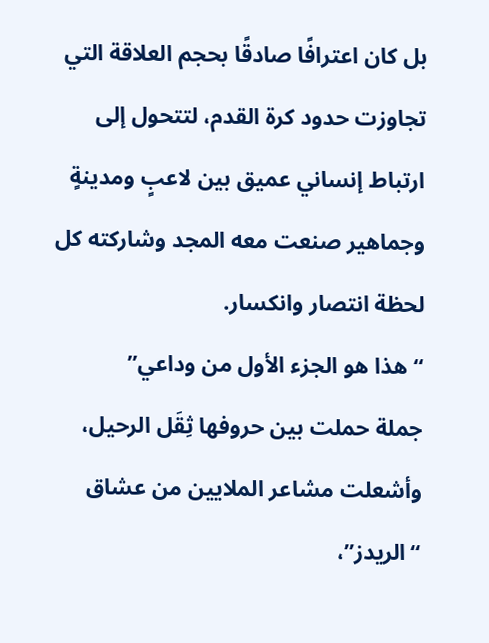بل كان اعترافًا صادقًا بحجم العلاقة التي تجاوزت حدود كرة القدم، لتتحول إلى ارتباط إنساني عميق بين لاعبٍ ومدينةٍ وجماهير صنعت معه المجد وشاركته كل لحظة انتصار وانكسار.
“هذا هو الجزء الأول من وداعي”
جملة حملت بين حروفها ثِقَل الرحيل، وأشعلت مشاعر الملايين من عشاق “الريدز”،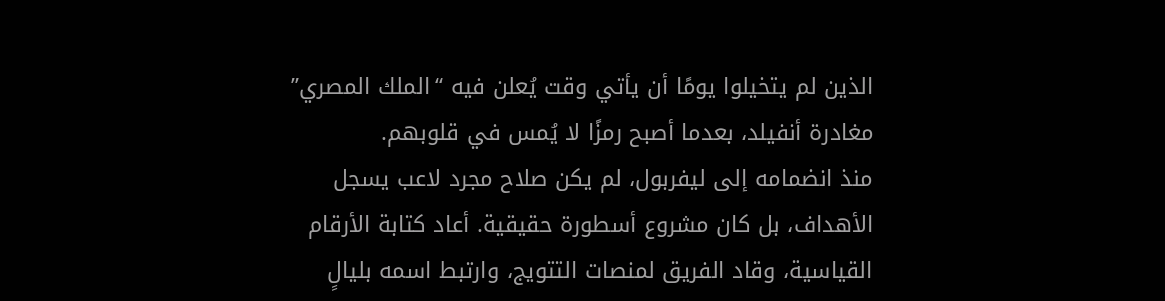الذين لم يتخيلوا يومًا أن يأتي وقت يُعلن فيه “الملك المصري” مغادرة أنفيلد، بعدما أصبح رمزًا لا يُمس في قلوبهم.
منذ انضمامه إلى ليفربول، لم يكن صلاح مجرد لاعب يسجل الأهداف، بل كان مشروع أسطورة حقيقية. أعاد كتابة الأرقام القياسية، وقاد الفريق لمنصات التتويج، وارتبط اسمه بليالٍ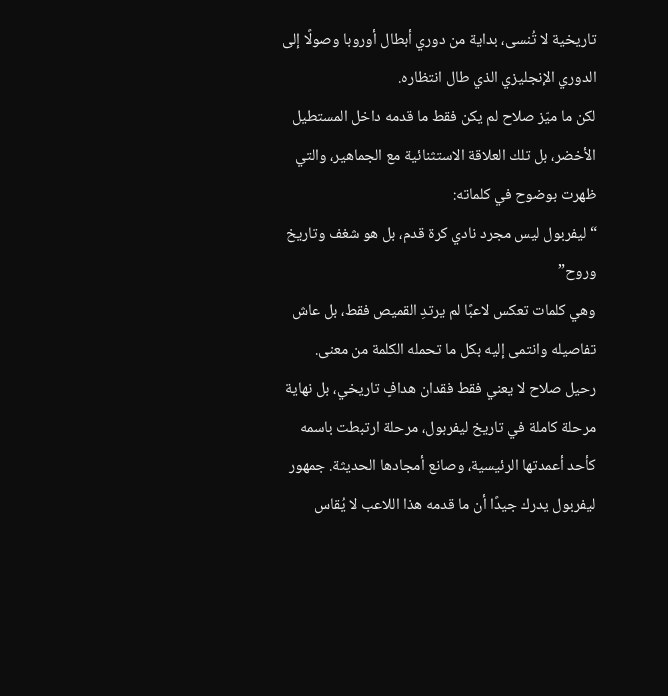تاريخية لا تُنسى، بداية من دوري أبطال أوروبا وصولًا إلى الدوري الإنجليزي الذي طال انتظاره.
لكن ما ميّز صلاح لم يكن فقط ما قدمه داخل المستطيل الأخضر، بل تلك العلاقة الاستثنائية مع الجماهير، والتي ظهرت بوضوح في كلماته:
“ليفربول ليس مجرد نادي كرة قدم، بل هو شغف وتاريخ وروح”
وهي كلمات تعكس لاعبًا لم يرتدِ القميص فقط، بل عاش تفاصيله وانتمى إليه بكل ما تحمله الكلمة من معنى.
رحيل صلاح لا يعني فقط فقدان هدافٍ تاريخي، بل نهاية مرحلة كاملة في تاريخ ليفربول، مرحلة ارتبطت باسمه كأحد أعمدتها الرئيسية، وصانع أمجادها الحديثة. جمهور ليفربول يدرك جيدًا أن ما قدمه هذا اللاعب لا يُقاس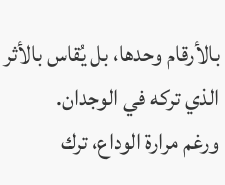بالأرقام وحدها، بل يُقاس بالأثر الذي تركه في الوجدان.
ورغم مرارة الوداع، ترك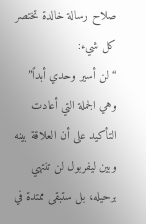صلاح رسالة خالدة تختصر كل شيء:
“لن أسير وحدي أبداً”
وهي الجملة التي أعادت التأكيد على أن العلاقة بينه وبين ليفربول لن تنتهي برحيله، بل ستبقى ممتدة في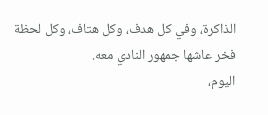الذاكرة، وفي كل هدف، وكل هتاف، وكل لحظة فخر عاشها جمهور النادي معه.
اليوم،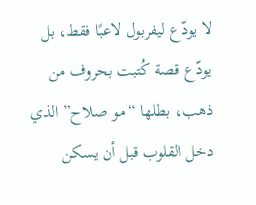لا يودّع ليفربول لاعبًا فقط، بل يودّع قصة كُتبت بحروف من ذهب، بطلها “مو صلاح” الذي دخل القلوب قبل أن يسكن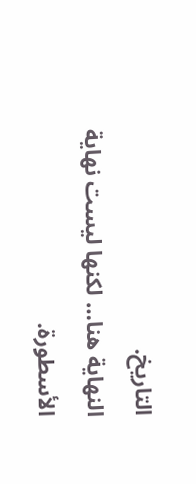التاريخ.
النهاية هنا… لكنها ليست نهاية الأسطورة.